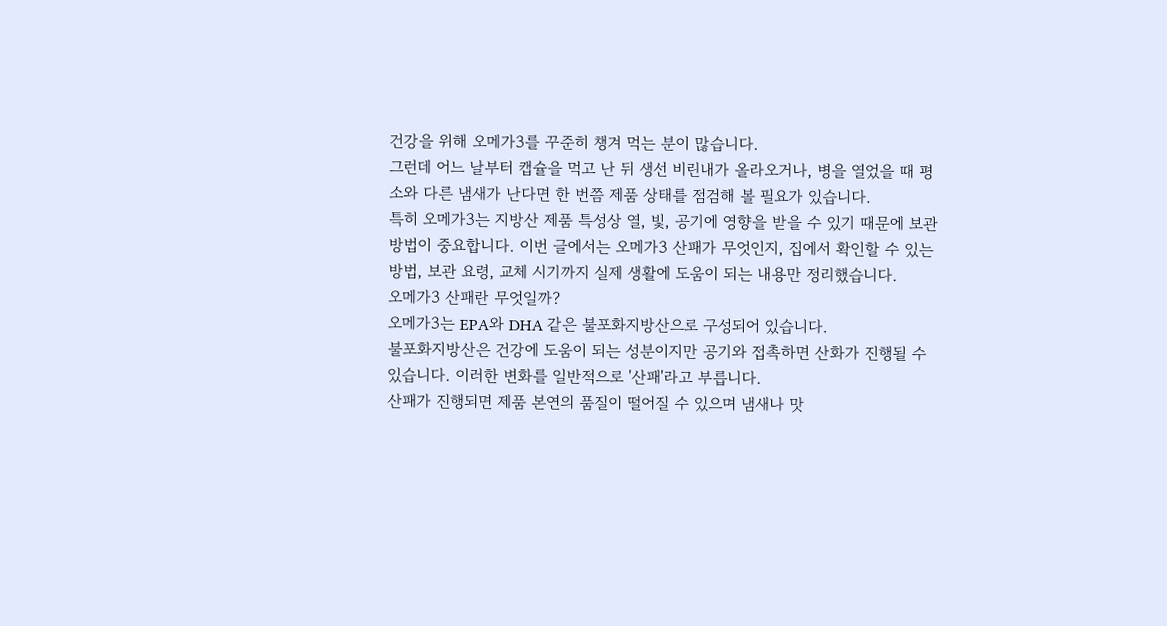건강을 위해 오메가3를 꾸준히 챙겨 먹는 분이 많습니다.
그런데 어느 날부터 캡슐을 먹고 난 뒤 생선 비린내가 올라오거나, 병을 열었을 때 평소와 다른 냄새가 난다면 한 번쯤 제품 상태를 점검해 볼 필요가 있습니다.
특히 오메가3는 지방산 제품 특성상 열, 빛, 공기에 영향을 받을 수 있기 때문에 보관 방법이 중요합니다. 이번 글에서는 오메가3 산패가 무엇인지, 집에서 확인할 수 있는 방법, 보관 요령, 교체 시기까지 실제 생활에 도움이 되는 내용만 정리했습니다.
오메가3 산패란 무엇일까?
오메가3는 EPA와 DHA 같은 불포화지방산으로 구성되어 있습니다.
불포화지방산은 건강에 도움이 되는 성분이지만 공기와 접촉하면 산화가 진행될 수 있습니다. 이러한 변화를 일반적으로 '산패'라고 부릅니다.
산패가 진행되면 제품 본연의 품질이 떨어질 수 있으며 냄새나 맛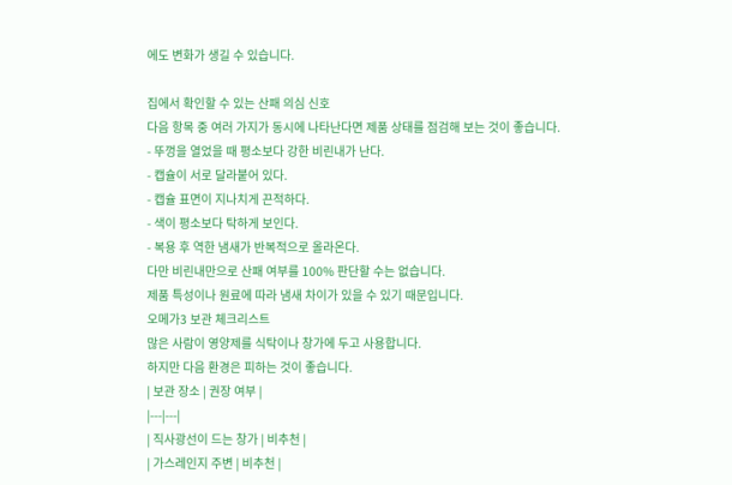에도 변화가 생길 수 있습니다.

집에서 확인할 수 있는 산패 의심 신호
다음 항목 중 여러 가지가 동시에 나타난다면 제품 상태를 점검해 보는 것이 좋습니다.
- 뚜껑을 열었을 때 평소보다 강한 비린내가 난다.
- 캡슐이 서로 달라붙어 있다.
- 캡슐 표면이 지나치게 끈적하다.
- 색이 평소보다 탁하게 보인다.
- 복용 후 역한 냄새가 반복적으로 올라온다.
다만 비린내만으로 산패 여부를 100% 판단할 수는 없습니다.
제품 특성이나 원료에 따라 냄새 차이가 있을 수 있기 때문입니다.
오메가3 보관 체크리스트
많은 사람이 영양제를 식탁이나 창가에 두고 사용합니다.
하지만 다음 환경은 피하는 것이 좋습니다.
| 보관 장소 | 권장 여부 |
|---|---|
| 직사광선이 드는 창가 | 비추천 |
| 가스레인지 주변 | 비추천 |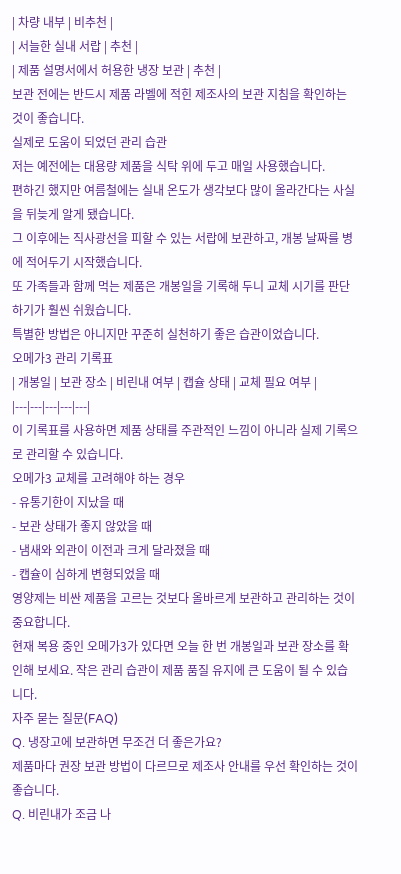| 차량 내부 | 비추천 |
| 서늘한 실내 서랍 | 추천 |
| 제품 설명서에서 허용한 냉장 보관 | 추천 |
보관 전에는 반드시 제품 라벨에 적힌 제조사의 보관 지침을 확인하는 것이 좋습니다.
실제로 도움이 되었던 관리 습관
저는 예전에는 대용량 제품을 식탁 위에 두고 매일 사용했습니다.
편하긴 했지만 여름철에는 실내 온도가 생각보다 많이 올라간다는 사실을 뒤늦게 알게 됐습니다.
그 이후에는 직사광선을 피할 수 있는 서랍에 보관하고, 개봉 날짜를 병에 적어두기 시작했습니다.
또 가족들과 함께 먹는 제품은 개봉일을 기록해 두니 교체 시기를 판단하기가 훨씬 쉬웠습니다.
특별한 방법은 아니지만 꾸준히 실천하기 좋은 습관이었습니다.
오메가3 관리 기록표
| 개봉일 | 보관 장소 | 비린내 여부 | 캡슐 상태 | 교체 필요 여부 |
|---|---|---|---|---|
이 기록표를 사용하면 제품 상태를 주관적인 느낌이 아니라 실제 기록으로 관리할 수 있습니다.
오메가3 교체를 고려해야 하는 경우
- 유통기한이 지났을 때
- 보관 상태가 좋지 않았을 때
- 냄새와 외관이 이전과 크게 달라졌을 때
- 캡슐이 심하게 변형되었을 때
영양제는 비싼 제품을 고르는 것보다 올바르게 보관하고 관리하는 것이 중요합니다.
현재 복용 중인 오메가3가 있다면 오늘 한 번 개봉일과 보관 장소를 확인해 보세요. 작은 관리 습관이 제품 품질 유지에 큰 도움이 될 수 있습니다.
자주 묻는 질문(FAQ)
Q. 냉장고에 보관하면 무조건 더 좋은가요?
제품마다 권장 보관 방법이 다르므로 제조사 안내를 우선 확인하는 것이 좋습니다.
Q. 비린내가 조금 나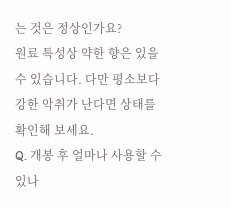는 것은 정상인가요?
원료 특성상 약한 향은 있을 수 있습니다. 다만 평소보다 강한 악취가 난다면 상태를 확인해 보세요.
Q. 개봉 후 얼마나 사용할 수 있나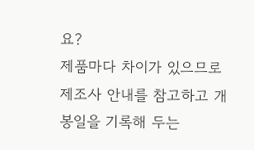요?
제품마다 차이가 있으므로 제조사 안내를 참고하고 개봉일을 기록해 두는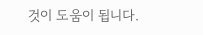것이 도움이 됩니다.